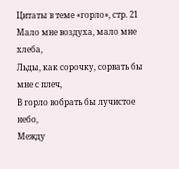Цитаты в теме «горло», стр. 21
Мало мне воздуха, мало мне хлеба,
Льды, как сорочку, сорвать бы мне с плеч,
В горло вобрать бы лучистое небо,
Между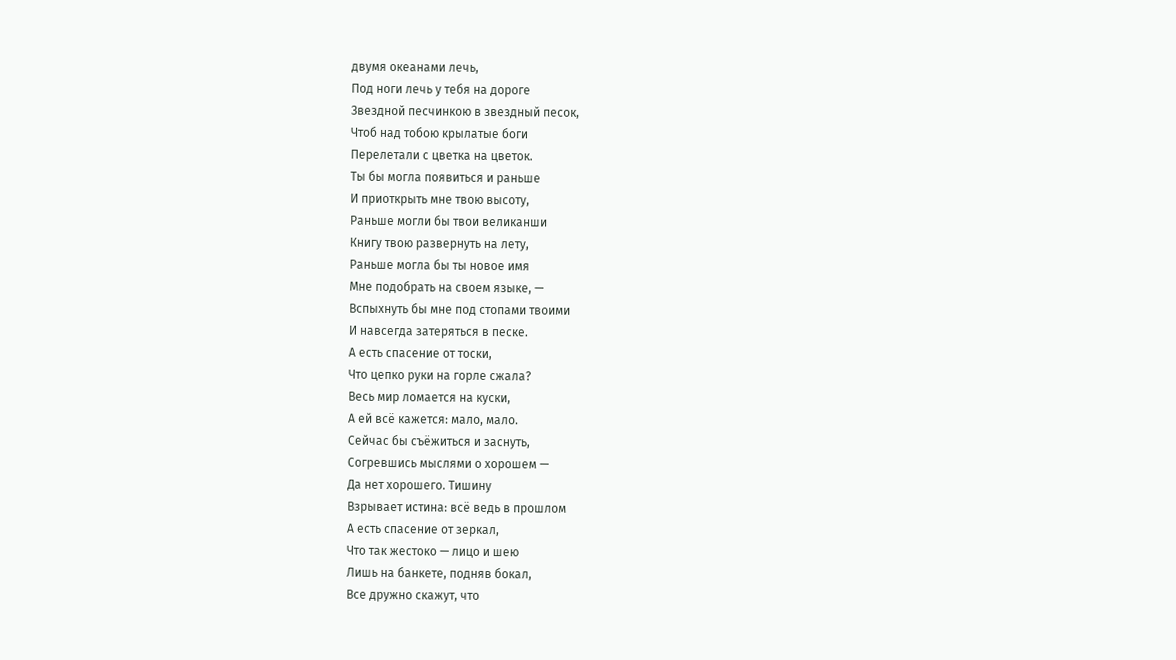двумя океанами лечь,
Под ноги лечь у тебя на дороге
Звездной песчинкою в звездный песок,
Чтоб над тобою крылатые боги
Перелетали с цветка на цветок.
Ты бы могла появиться и раньше
И приоткрыть мне твою высоту,
Раньше могли бы твои великанши
Книгу твою развернуть на лету,
Раньше могла бы ты новое имя
Мне подобрать на своем языке, —
Вспыхнуть бы мне под стопами твоими
И навсегда затеряться в песке.
А есть спасение от тоски,
Что цепко руки на горле сжала?
Весь мир ломается на куски,
А ей всё кажется: мало, мало.
Сейчас бы съёжиться и заснуть,
Согревшись мыслями о хорошем —
Да нет хорошего. Тишину
Взрывает истина: всё ведь в прошлом
А есть спасение от зеркал,
Что так жестоко — лицо и шею
Лишь на банкете, подняв бокал,
Все дружно скажут, что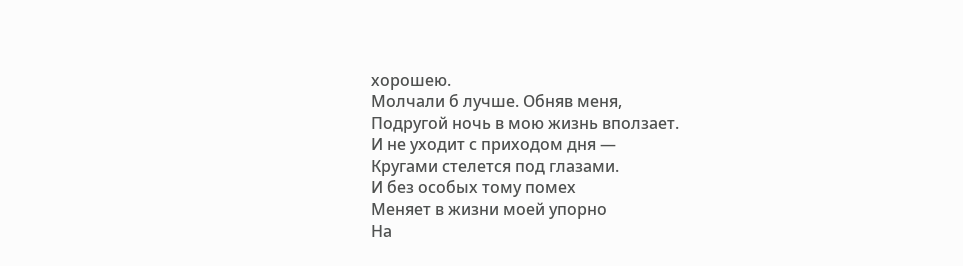хорошею.
Молчали б лучше. Обняв меня,
Подругой ночь в мою жизнь вползает.
И не уходит с приходом дня —
Кругами стелется под глазами.
И без особых тому помех
Меняет в жизни моей упорно
На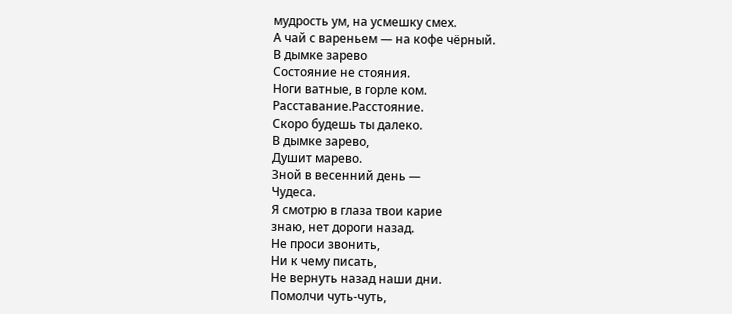мудрость ум, на усмешку смех.
А чай с вареньем — на кофе чёрный.
В дымке зарево
Состояние не стояния.
Ноги ватные, в горле ком.
Расставание.Расстояние.
Скоро будешь ты далеко.
В дымке зарево,
Душит марево.
Зной в весенний день —
Чудеса.
Я смотрю в глаза твои карие
знаю, нет дороги назад.
Не проси звонить,
Ни к чему писать,
Не вернуть назад наши дни.
Помолчи чуть-чуть,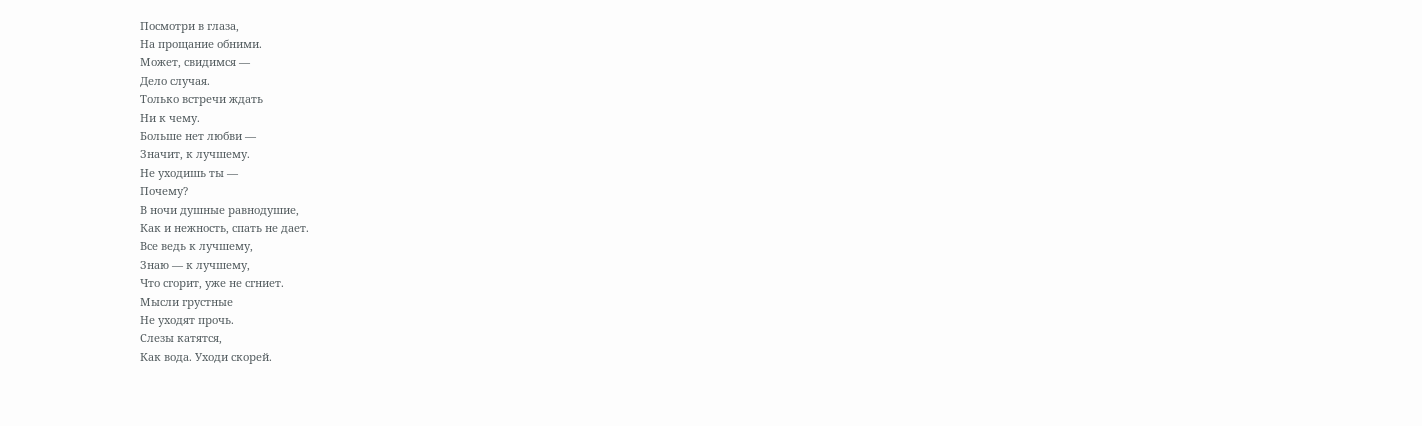Посмотри в глаза,
На прощание обними.
Может, свидимся —
Дело случая.
Только встречи ждать
Ни к чему.
Больше нет любви —
Значит, к лучшему.
Не уходишь ты —
Почему?
В ночи душные равнодушие,
Как и нежность, спать не дает.
Все ведь к лучшему,
Знаю — к лучшему,
Что сгорит, уже не сгниет.
Мысли грустные
Не уходят прочь.
Слезы катятся,
Как вода. Уходи скорей.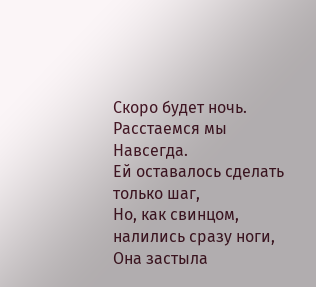Скоро будет ночь.
Расстаемся мы
Навсегда.
Ей оставалось сделать только шаг,
Но, как свинцом, налились сразу ноги,
Она застыла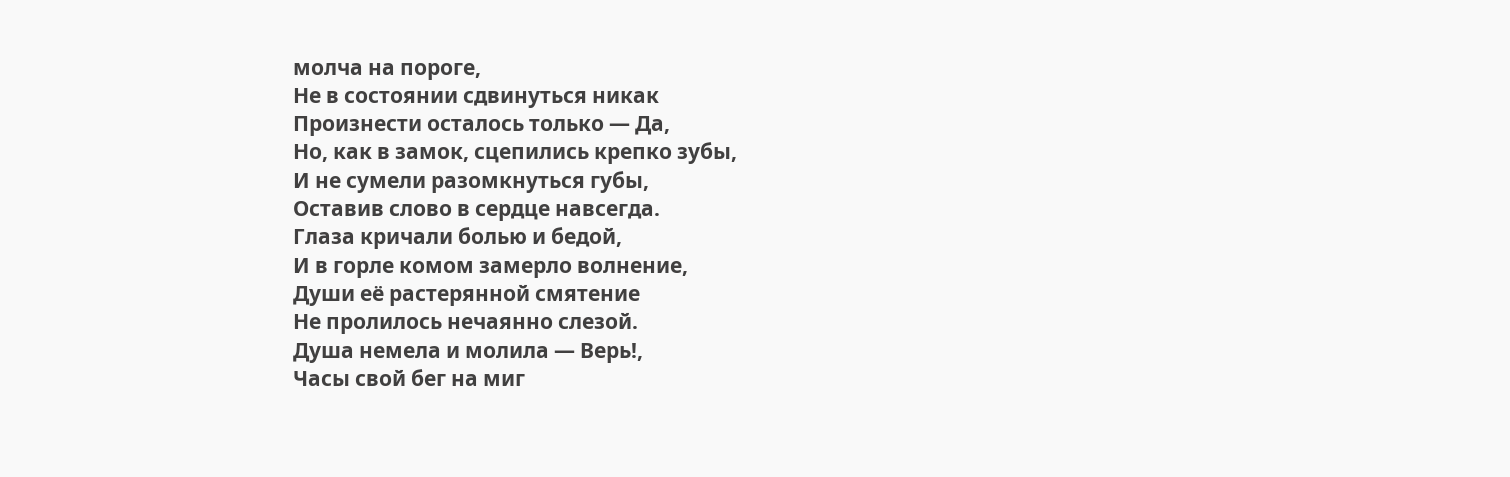молча на пороге,
Не в состоянии сдвинуться никак
Произнести осталось только — Да,
Но, как в замок, сцепились крепко зубы,
И не сумели разомкнуться губы,
Оставив слово в сердце навсегда.
Глаза кричали болью и бедой,
И в горле комом замерло волнение,
Души её растерянной смятение
Не пролилось нечаянно слезой.
Душа немела и молила — Верь!,
Часы свой бег на миг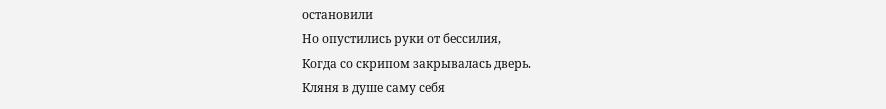остановили
Но опустились руки от бессилия,
Когда со скрипом закрывалась дверь.
Кляня в душе саму себя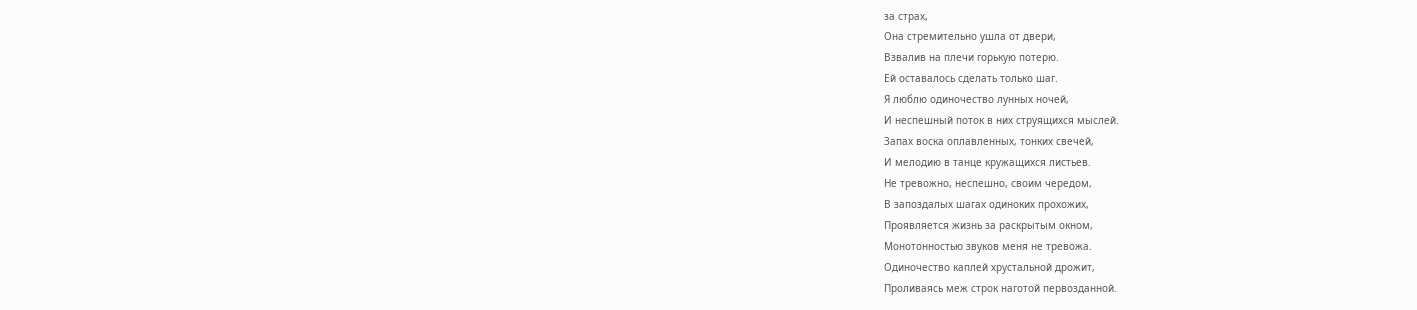за страх,
Она стремительно ушла от двери,
Взвалив на плечи горькую потерю.
Ей оставалось сделать только шаг.
Я люблю одиночество лунных ночей,
И неспешный поток в них струящихся мыслей.
Запах воска оплавленных, тонких свечей,
И мелодию в танце кружащихся листьев.
Не тревожно, неспешно, своим чередом,
В запоздалых шагах одиноких прохожих,
Проявляется жизнь за раскрытым окном,
Монотонностью звуков меня не тревожа.
Одиночество каплей хрустальной дрожит,
Проливаясь меж строк наготой первозданной.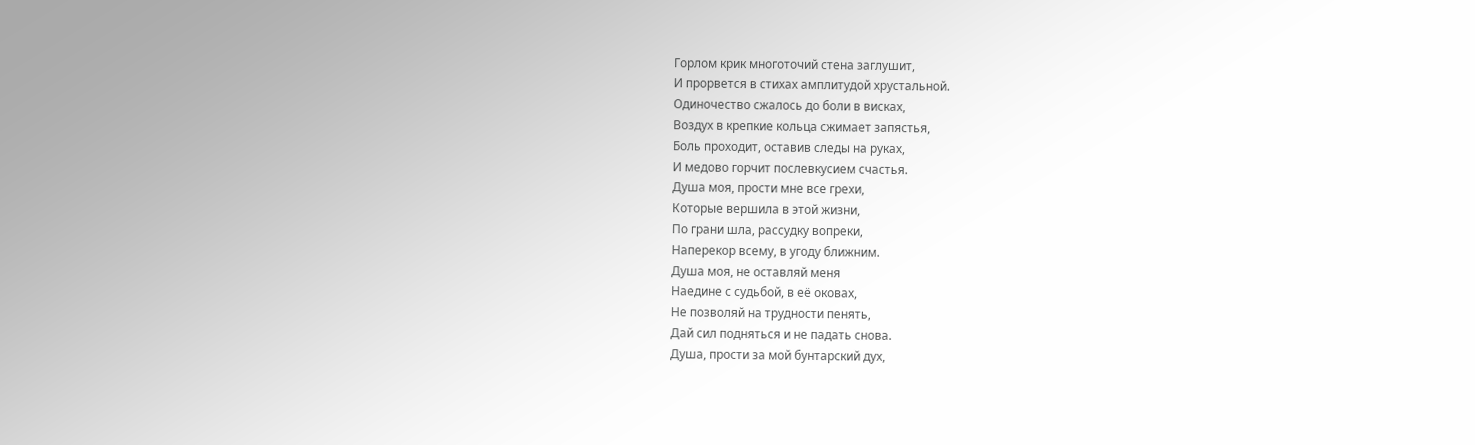Горлом крик многоточий стена заглушит,
И прорвется в стихах амплитудой хрустальной.
Одиночество сжалось до боли в висках,
Воздух в крепкие кольца сжимает запястья,
Боль проходит, оставив следы на руках,
И медово горчит послевкусием счастья.
Душа моя, прости мне все грехи,
Которые вершила в этой жизни,
По грани шла, рассудку вопреки,
Наперекор всему, в угоду ближним.
Душа моя, не оставляй меня
Наедине с судьбой, в её оковах,
Не позволяй на трудности пенять,
Дай сил подняться и не падать снова.
Душа, прости за мой бунтарский дух,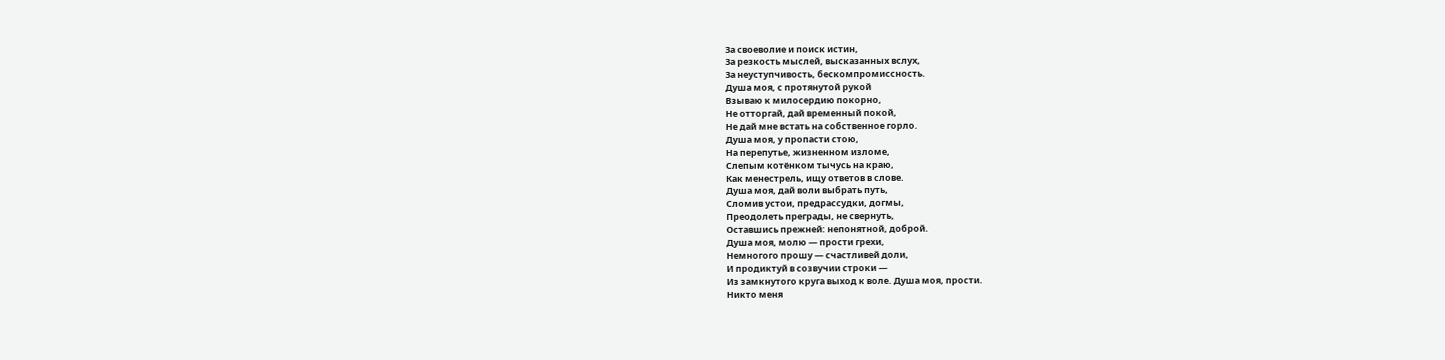За своеволие и поиск истин,
За резкость мыслей, высказанных вслух,
За неуступчивость, бескомпромиссность.
Душа моя, с протянутой рукой
Взываю к милосердию покорно,
Не отторгай, дай временный покой,
Не дай мне встать на собственное горло.
Душа моя, у пропасти стою,
На перепутье, жизненном изломе,
Слепым котёнком тычусь на краю,
Как менестрель, ищу ответов в слове.
Душа моя, дай воли выбрать путь,
Сломив устои, предрассудки, догмы,
Преодолеть преграды, не свернуть,
Оставшись прежней: непонятной, доброй.
Душа моя, молю — прости грехи,
Немногого прошу — счастливей доли,
И продиктуй в созвучии строки —
Из замкнутого круга выход к воле. Душа моя, прости.
Никто меня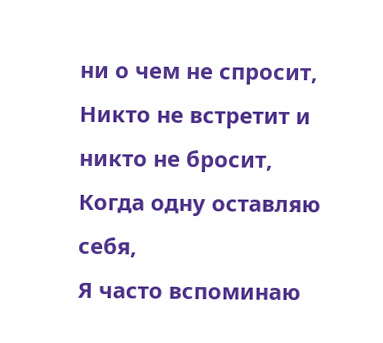ни о чем не спросит,
Никто не встретит и никто не бросит,
Когда одну оставляю себя,
Я часто вспоминаю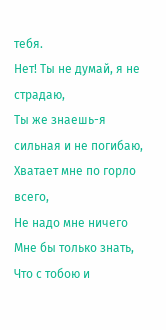тебя.
Нет! Ты не думай, я не страдаю,
Ты же знаешь-я сильная и не погибаю,
Хватает мне по горло всего,
Не надо мне ничего
Мне бы только знать,
Что с тобою и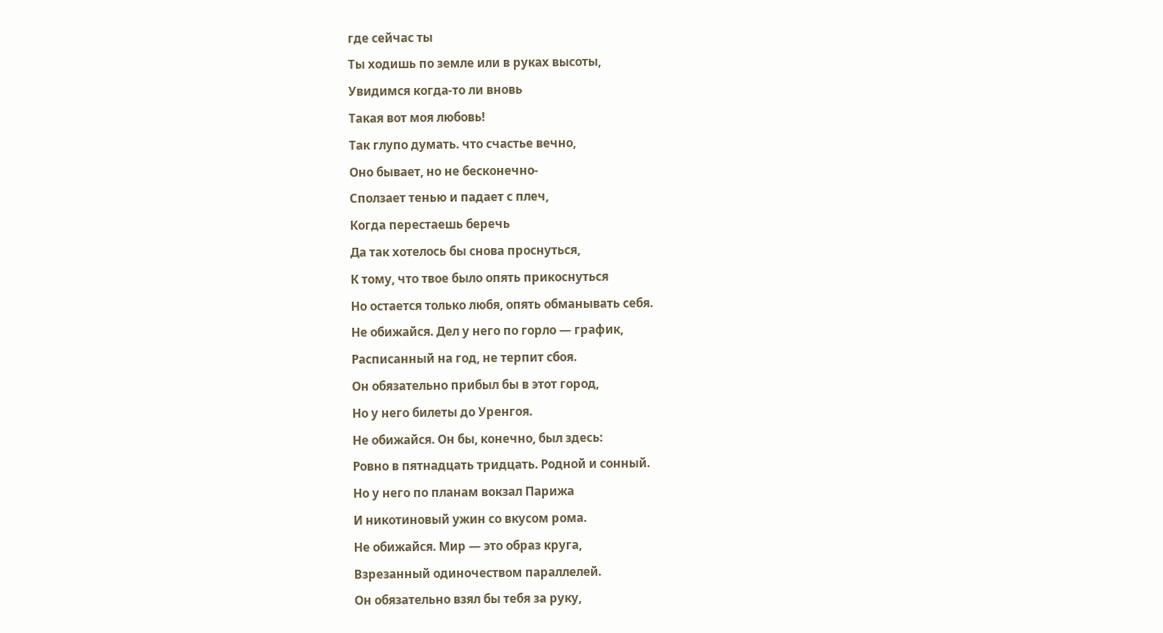где сейчас ты
Ты ходишь по земле или в руках высоты,
Увидимся когда-то ли вновь
Такая вот моя любовь!
Так глупо думать. что счастье вечно,
Оно бывает, но не бесконечно-
Сползает тенью и падает с плеч,
Когда перестаешь беречь
Да так хотелось бы снова проснуться,
К тому, что твое было опять прикоснуться
Но остается только любя, опять обманывать себя.
Не обижайся. Дел у него по горло — график,
Расписанный на год, не терпит сбоя.
Он обязательно прибыл бы в этот город,
Но у него билеты до Уренгоя.
Не обижайся. Он бы, конечно, был здесь:
Ровно в пятнадцать тридцать. Родной и сонный.
Но у него по планам вокзал Парижа
И никотиновый ужин со вкусом рома.
Не обижайся. Мир — это образ круга,
Взрезанный одиночеством параллелей.
Он обязательно взял бы тебя за руку,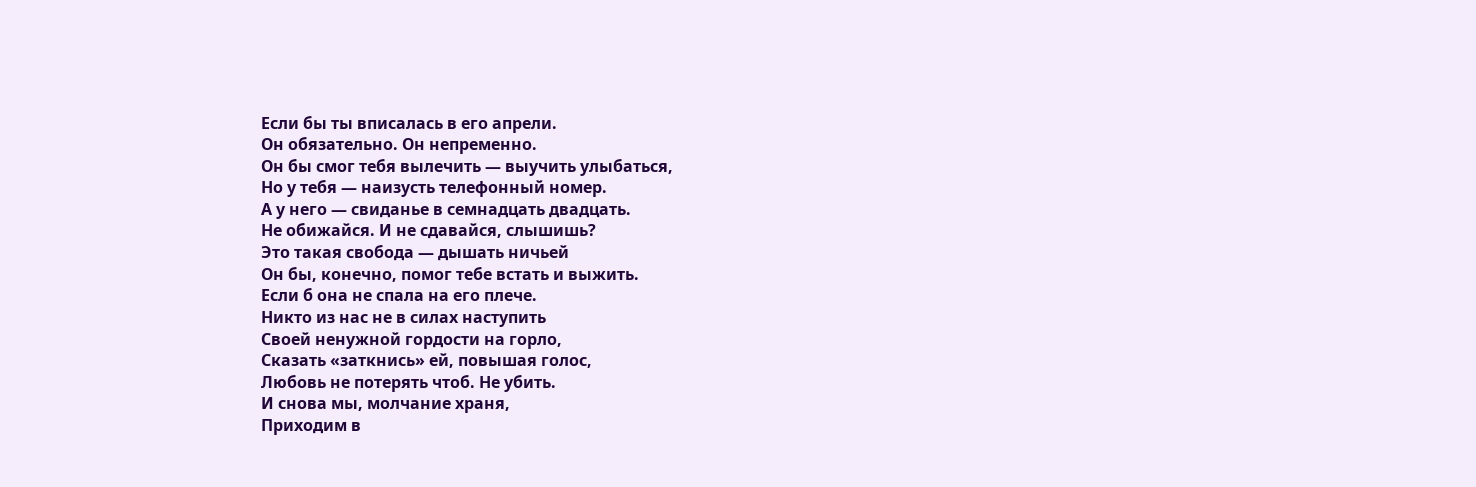Если бы ты вписалась в его апрели.
Он обязательно. Он непременно.
Он бы смог тебя вылечить — выучить улыбаться,
Но у тебя — наизусть телефонный номер.
А у него — свиданье в семнадцать двадцать.
Не обижайся. И не сдавайся, слышишь?
Это такая свобода — дышать ничьей
Он бы, конечно, помог тебе встать и выжить.
Если б она не спала на его плече.
Никто из нас не в силах наступить
Своей ненужной гордости на горло,
Сказать «заткнись» ей, повышая голос,
Любовь не потерять чтоб. Не убить.
И снова мы, молчание храня,
Приходим в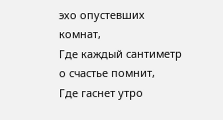эхо опустевших комнат,
Где каждый сантиметр о счастье помнит,
Где гаснет утро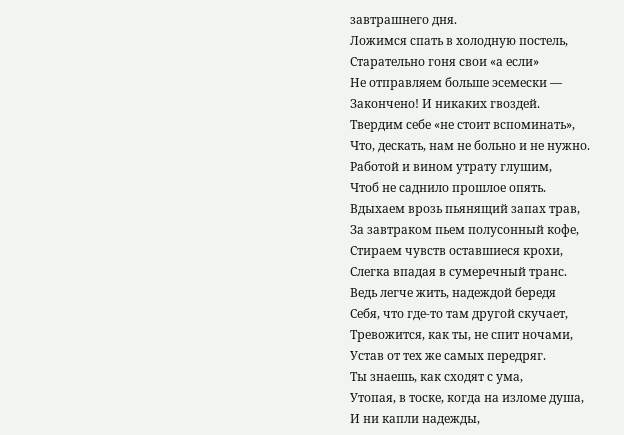завтрашнего дня.
Ложимся спать в холодную постель,
Старательно гоня свои «а если»
Не отправляем больше эсемески —
Закончено! И никаких гвоздей.
Твердим себе «не стоит вспоминать»,
Что, дескать, нам не больно и не нужно.
Работой и вином утрату глушим,
Чтоб не саднило прошлое опять.
Вдыхаем врозь пьянящий запах трав,
За завтраком пьем полусонный кофе,
Стираем чувств оставшиеся крохи,
Слегка впадая в сумеречный транс.
Ведь легче жить, надеждой бередя
Себя, что где-то там другой скучает,
Тревожится, как ты, не спит ночами,
Устав от тех же самых передряг.
Ты знаешь, как сходят с ума,
Утопая, в тоске, когда на изломе душа,
И ни капли надежды,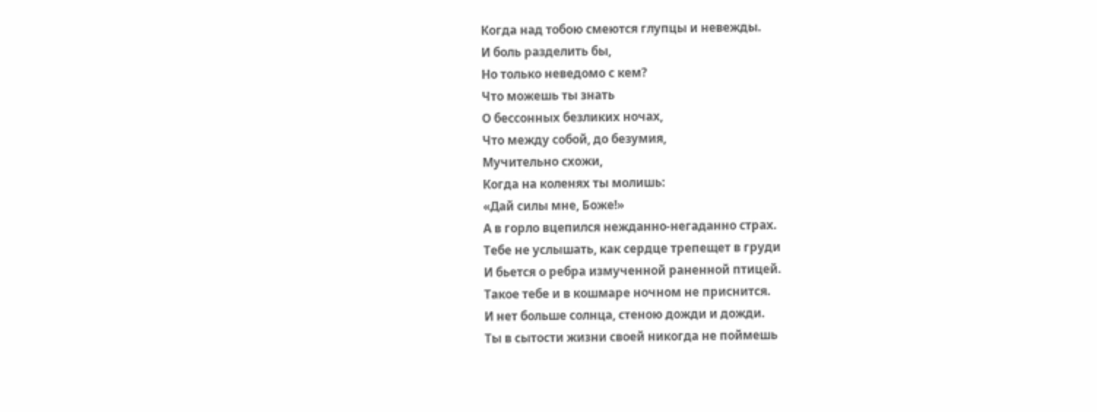Когда над тобою смеются глупцы и невежды.
И боль разделить бы,
Но только неведомо с кем?
Что можешь ты знать
О бессонных безликих ночах,
Что между собой, до безумия,
Мучительно схожи,
Когда на коленях ты молишь:
«Дай силы мне, Боже!»
А в горло вцепился нежданно-негаданно страх.
Тебе не услышать, как сердце трепещет в груди
И бьется о ребра измученной раненной птицей.
Такое тебе и в кошмаре ночном не приснится.
И нет больше солнца, стеною дожди и дожди.
Ты в сытости жизни своей никогда не поймешь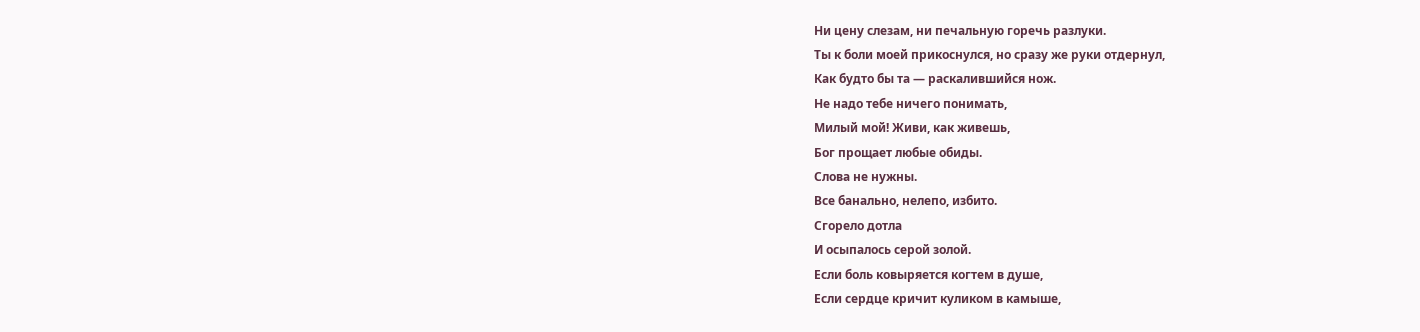Ни цену слезам, ни печальную горечь разлуки.
Ты к боли моей прикоснулся, но сразу же руки отдернул,
Как будто бы та — раскалившийся нож.
Не надо тебе ничего понимать,
Милый мой! Живи, как живешь,
Бог прощает любые обиды.
Слова не нужны.
Все банально, нелепо, избито.
Сгорело дотла
И осыпалось серой золой.
Если боль ковыряется когтем в душе,
Если сердце кричит куликом в камыше,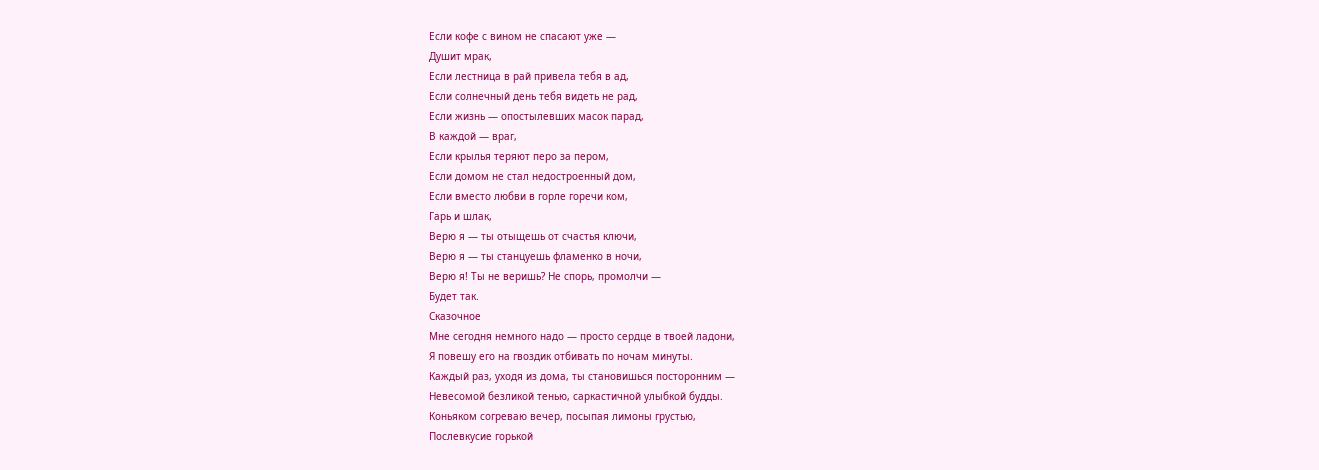Если кофе с вином не спасают уже —
Душит мрак,
Если лестница в рай привела тебя в ад,
Если солнечный день тебя видеть не рад,
Если жизнь — опостылевших масок парад,
В каждой — враг,
Если крылья теряют перо за пером,
Если домом не стал недостроенный дом,
Если вместо любви в горле горечи ком,
Гарь и шлак,
Верю я — ты отыщешь от счастья ключи,
Верю я — ты станцуешь фламенко в ночи,
Верю я! Ты не веришь? Не спорь, промолчи —
Будет так.
Сказочное
Мне сегодня немного надо — просто сердце в твоей ладони,
Я повешу его на гвоздик отбивать по ночам минуты.
Каждый раз, уходя из дома, ты становишься посторонним —
Невесомой безликой тенью, саркастичной улыбкой будды.
Коньяком согреваю вечер, посыпая лимоны грустью,
Послевкусие горькой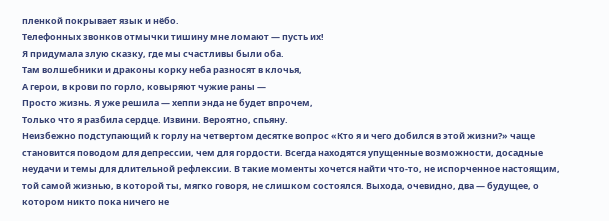пленкой покрывает язык и нёбо.
Телефонных звонков отмычки тишину мне ломают — пусть их!
Я придумала злую сказку, где мы счастливы были оба.
Там волшебники и драконы корку неба разносят в клочья,
А герои, в крови по горло, ковыряют чужие раны —
Просто жизнь. Я уже решила — хеппи энда не будет впрочем,
Только что я разбила сердце. Извини. Вероятно, спьяну.
Неизбежно подступающий к горлу на четвертом десятке вопрос «Кто я и чего добился в этой жизни?» чаще становится поводом для депрессии, чем для гордости. Всегда находятся упущенные возможности, досадные неудачи и темы для длительной рефлексии. В такие моменты хочется найти что-то, не испорченное настоящим, той самой жизнью, в которой ты, мягко говоря, не слишком состоялся. Выхода, очевидно, два — будущее, о котором никто пока ничего не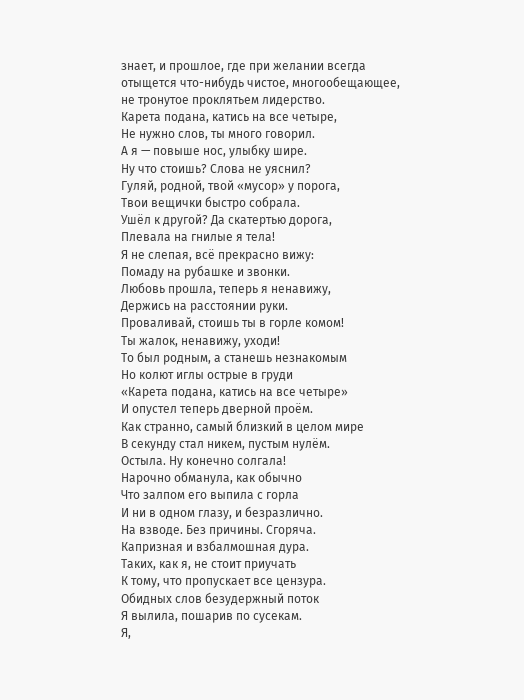знает, и прошлое, где при желании всегда отыщется что-нибудь чистое, многообещающее, не тронутое проклятьем лидерство.
Карета подана, катись на все четыре,
Не нужно слов, ты много говорил.
А я — повыше нос, улыбку шире.
Ну что стоишь? Слова не уяснил?
Гуляй, родной, твой «мусор» у порога,
Твои вещички быстро собрала.
Ушёл к другой? Да скатертью дорога,
Плевала на гнилые я тела!
Я не слепая, всё прекрасно вижу:
Помаду на рубашке и звонки.
Любовь прошла, теперь я ненавижу,
Держись на расстоянии руки.
Проваливай, стоишь ты в горле комом!
Ты жалок, ненавижу, уходи!
То был родным, а станешь незнакомым
Но колют иглы острые в груди
«Карета подана, катись на все четыре»
И опустел теперь дверной проём.
Как странно, самый близкий в целом мире
В секунду стал никем, пустым нулём.
Остыла. Ну конечно солгала!
Нарочно обманула, как обычно
Что залпом его выпила с горла
И ни в одном глазу, и безразлично.
На взводе. Без причины. Сгоряча.
Капризная и взбалмошная дура.
Таких, как я, не стоит приучать
К тому, что пропускает все цензура.
Обидных слов безудержный поток
Я вылила, пошарив по сусекам.
Я,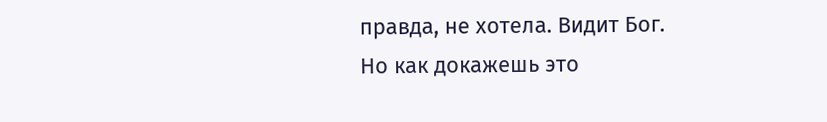правда, не хотела. Видит Бог.
Но как докажешь это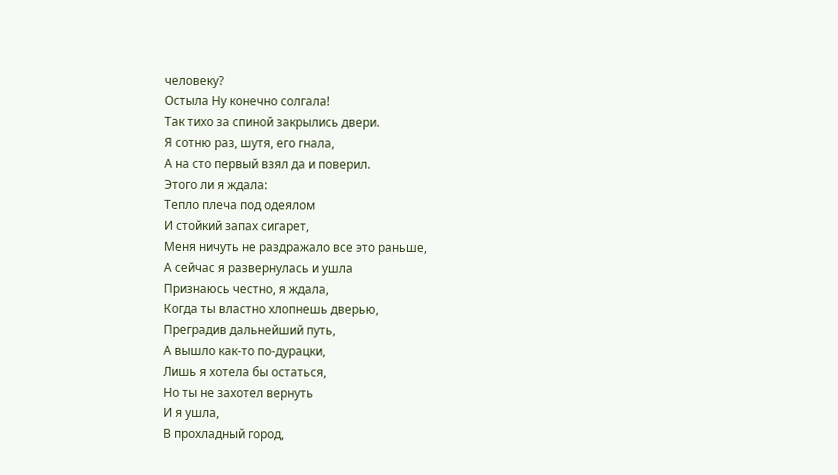человеку?
Остыла Ну конечно солгала!
Так тихо за спиной закрылись двери.
Я сотню раз, шутя, его гнала,
А на сто первый взял да и поверил.
Этого ли я ждала:
Тепло плеча под одеялом
И стойкий запах сигарет,
Меня ничуть не раздражало все это раньше,
А сейчас я развернулась и ушла
Признаюсь честно, я ждала,
Когда ты властно хлопнешь дверью,
Преградив дальнейший путь,
А вышло как-то по-дурацки,
Лишь я хотела бы остаться,
Но ты не захотел вернуть
И я ушла,
В прохладный город,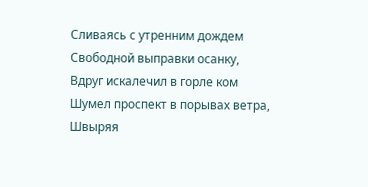Сливаясь с утренним дождем
Свободной выправки осанку,
Вдруг искалечил в горле ком
Шумел проспект в порывах ветра,
Швыряя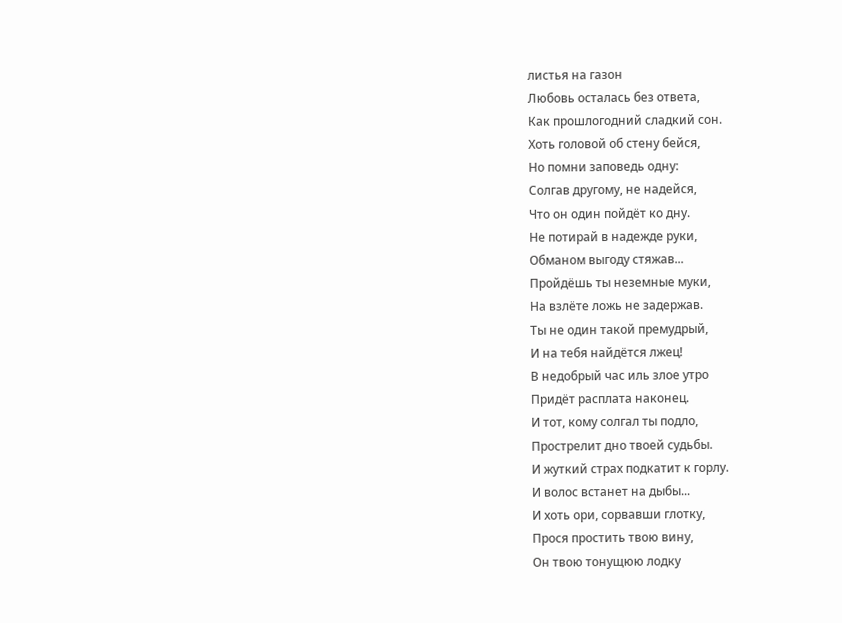листья на газон
Любовь осталась без ответа,
Как прошлогодний сладкий сон.
Хоть головой об стену бейся,
Но помни заповедь одну:
Солгав другому, не надейся,
Что он один пойдёт ко дну.
Не потирай в надежде руки,
Обманом выгоду стяжав...
Пройдёшь ты неземные муки,
На взлёте ложь не задержав.
Ты не один такой премудрый,
И на тебя найдётся лжец!
В недобрый час иль злое утро
Придёт расплата наконец.
И тот, кому солгал ты подло,
Прострелит дно твоей судьбы.
И жуткий страх подкатит к горлу.
И волос встанет на дыбы...
И хоть ори, сорвавши глотку,
Прося простить твою вину,
Он твою тонущюю лодку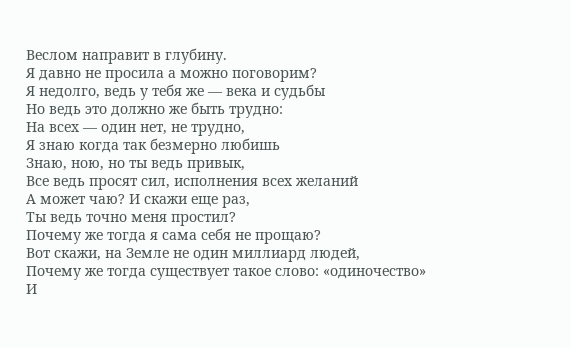Веслом направит в глубину.
Я давно не просила а можно поговорим?
Я недолго, ведь у тебя же — века и судьбы
Но ведь это должно же быть трудно:
На всех — один нет, не трудно,
Я знаю когда так безмерно любишь
Знаю, ною, но ты ведь привык,
Все ведь просят сил, исполнения всех желаний
А может чаю? И скажи еще раз,
Ты ведь точно меня простил?
Почему же тогда я сама себя не прощаю?
Вот скажи, на Земле не один миллиард людей,
Почему же тогда существует такое слово: «одиночество»
И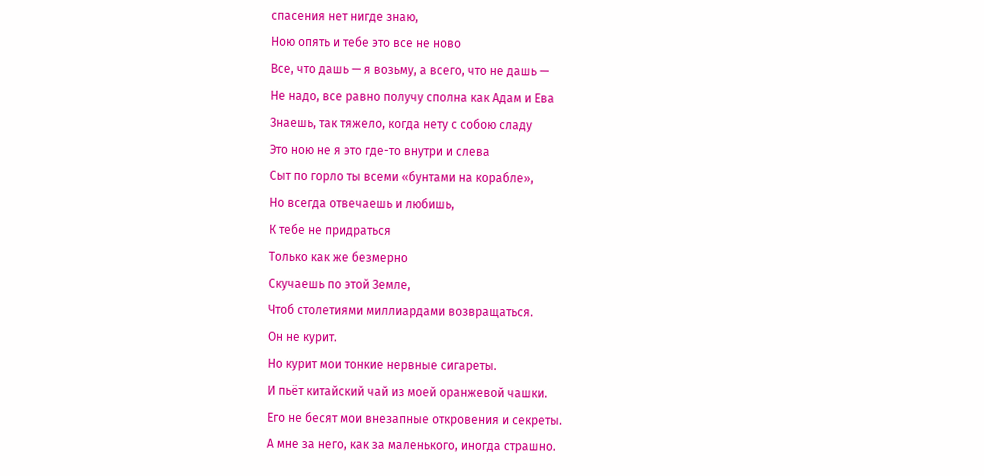спасения нет нигде знаю,
Ною опять и тебе это все не ново
Все, что дашь — я возьму, а всего, что не дашь —
Не надо, все равно получу сполна как Адам и Ева
Знаешь, так тяжело, когда нету с собою сладу
Это ною не я это где-то внутри и слева
Сыт по горло ты всеми «бунтами на корабле»,
Но всегда отвечаешь и любишь,
К тебе не придраться
Только как же безмерно
Скучаешь по этой Земле,
Чтоб столетиями миллиардами возвращаться.
Он не курит.
Но курит мои тонкие нервные сигареты.
И пьёт китайский чай из моей оранжевой чашки.
Его не бесят мои внезапные откровения и секреты.
А мне за него, как за маленького, иногда страшно.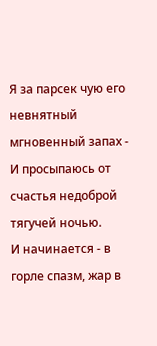Я за парсек чую его невнятный мгновенный запах -
И просыпаюсь от счастья недоброй тягучей ночью.
И начинается - в горле спазм, жар в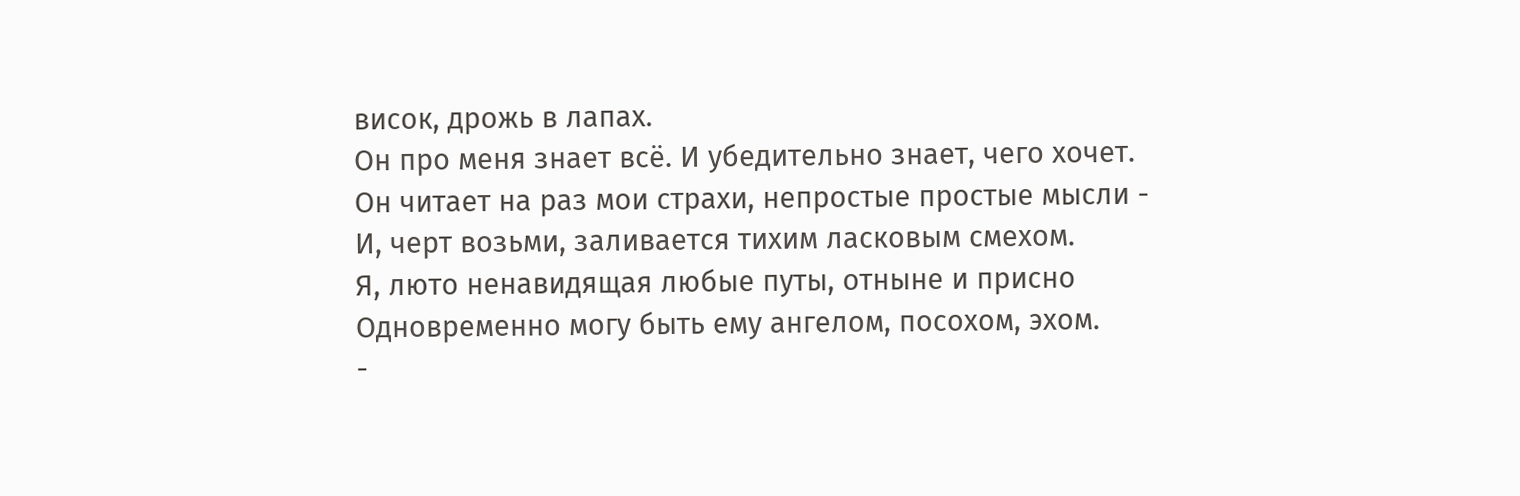висок, дрожь в лапах.
Он про меня знает всё. И убедительно знает, чего хочет.
Он читает на раз мои страхи, непростые простые мысли -
И, черт возьми, заливается тихим ласковым смехом.
Я, люто ненавидящая любые путы, отныне и присно
Одновременно могу быть ему ангелом, посохом, эхом.
-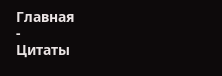Главная
-
Цитаты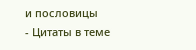и пословицы
- Цитаты в теме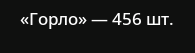«Горло» — 456 шт.